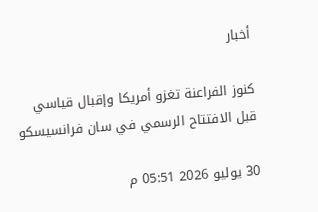أخبار

كنوز الفراعنة تغزو أمريكا وإقبال قياسي قبل الافتتاح الرسمي في سان فرانسيسكو

30 يوليو 2026 05:51 م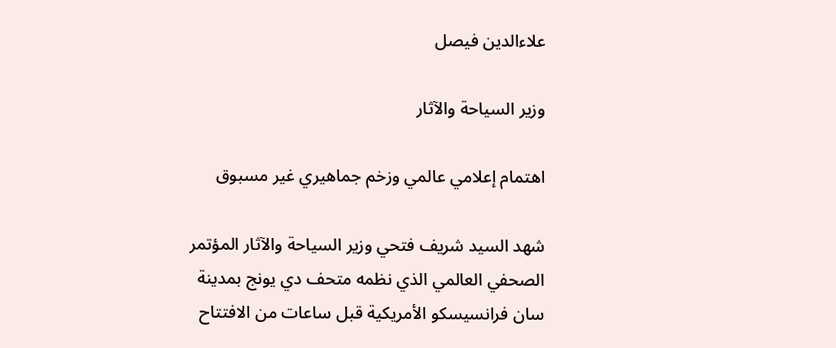علاءالدين فيصل

وزير السياحة والآثار

اهتمام إعلامي عالمي وزخم جماهيري غير مسبوق

شهد السيد شريف فتحي وزير السياحة والآثار المؤتمر الصحفي العالمي الذي نظمه متحف دي يونج بمدينة سان فرانسيسكو الأمريكية قبل ساعات من الافتتاح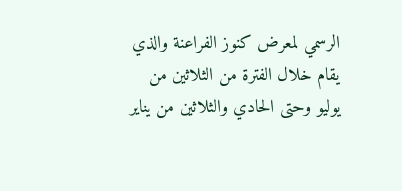الرسمي لمعرض كنوز الفراعنة والذي يقام خلال الفترة من الثلاثين من يوليو وحتى الحادي والثلاثين من يناير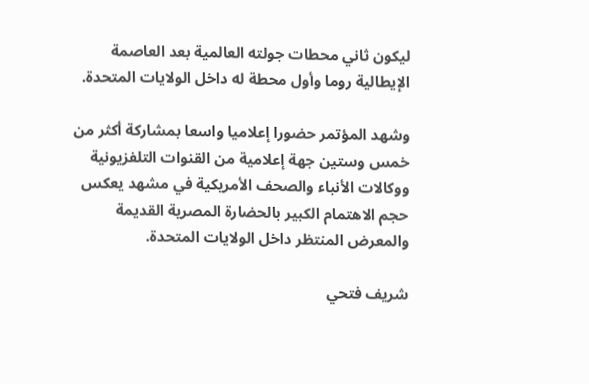ليكون ثاني محطات جولته العالمية بعد العاصمة الإيطالية روما وأول محطة له داخل الولايات المتحدة.

وشهد المؤتمر حضورا إعلاميا واسعا بمشاركة أكثر من خمس وستين جهة إعلامية من القنوات التلفزيونية ووكالات الأنباء والصحف الأمريكية في مشهد يعكس حجم الاهتمام الكبير بالحضارة المصرية القديمة والمعرض المنتظر داخل الولايات المتحدة.

شريف فتحي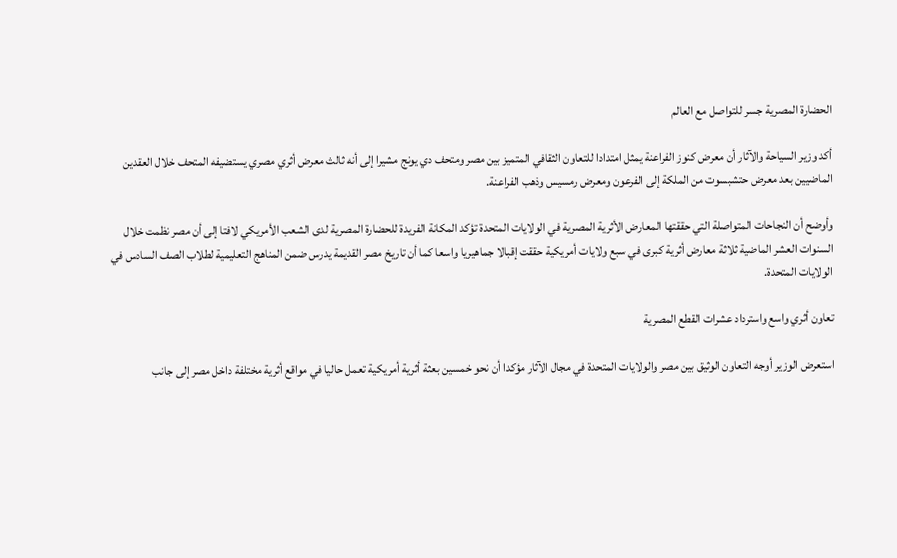الحضارة المصرية جسر للتواصل مع العالم

أكد وزير السياحة والآثار أن معرض كنوز الفراعنة يمثل امتدادا للتعاون الثقافي المتميز بين مصر ومتحف دي يونج مشيرا إلى أنه ثالث معرض أثري مصري يستضيفه المتحف خلال العقدين الماضيين بعد معرض حتشبسوت من الملكة إلى الفرعون ومعرض رمسيس وذهب الفراعنة.

وأوضح أن النجاحات المتواصلة التي حققتها المعارض الأثرية المصرية في الولايات المتحدة تؤكد المكانة الفريدة للحضارة المصرية لدى الشعب الأمريكي لافتا إلى أن مصر نظمت خلال السنوات العشر الماضية ثلاثة معارض أثرية كبرى في سبع ولايات أمريكية حققت إقبالا جماهيريا واسعا كما أن تاريخ مصر القديمة يدرس ضمن المناهج التعليمية لطلاب الصف السادس في الولايات المتحدة.

تعاون أثري واسع واسترداد عشرات القطع المصرية

استعرض الوزير أوجه التعاون الوثيق بين مصر والولايات المتحدة في مجال الآثار مؤكدا أن نحو خمسين بعثة أثرية أمريكية تعمل حاليا في مواقع أثرية مختلفة داخل مصر إلى جانب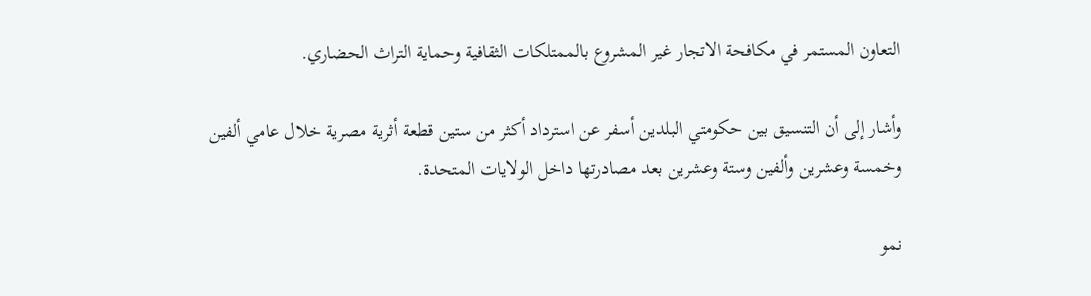التعاون المستمر في مكافحة الاتجار غير المشروع بالممتلكات الثقافية وحماية التراث الحضاري.

وأشار إلى أن التنسيق بين حكومتي البلدين أسفر عن استرداد أكثر من ستين قطعة أثرية مصرية خلال عامي ألفين وخمسة وعشرين وألفين وستة وعشرين بعد مصادرتها داخل الولايات المتحدة.

نمو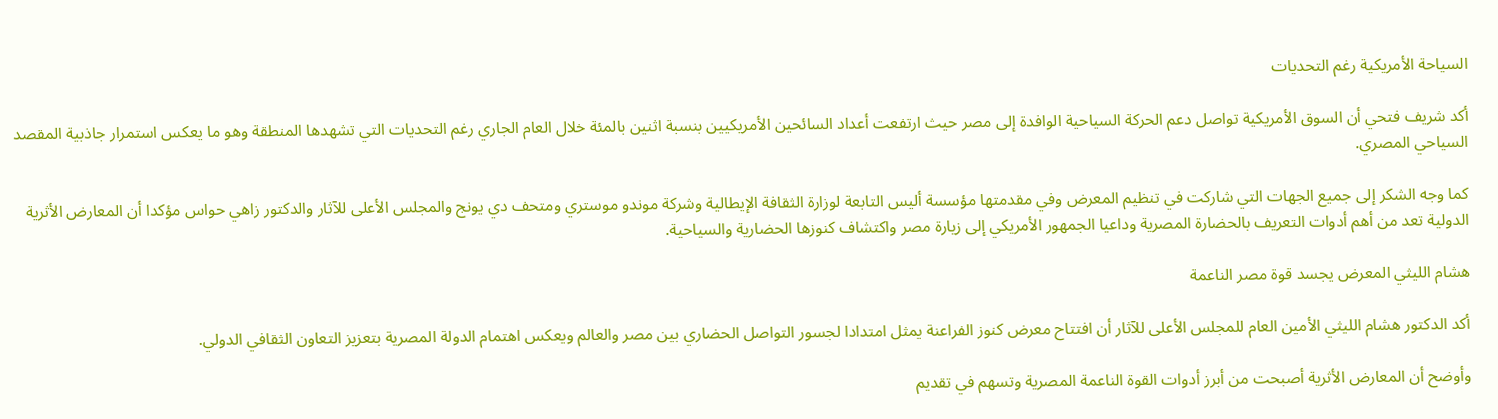السياحة الأمريكية رغم التحديات

أكد شريف فتحي أن السوق الأمريكية تواصل دعم الحركة السياحية الوافدة إلى مصر حيث ارتفعت أعداد السائحين الأمريكيين بنسبة اثنين بالمئة خلال العام الجاري رغم التحديات التي تشهدها المنطقة وهو ما يعكس استمرار جاذبية المقصد السياحي المصري.

كما وجه الشكر إلى جميع الجهات التي شاركت في تنظيم المعرض وفي مقدمتها مؤسسة أليس التابعة لوزارة الثقافة الإيطالية وشركة موندو موستري ومتحف دي يونج والمجلس الأعلى للآثار والدكتور زاهي حواس مؤكدا أن المعارض الأثرية الدولية تعد من أهم أدوات التعريف بالحضارة المصرية وداعيا الجمهور الأمريكي إلى زيارة مصر واكتشاف كنوزها الحضارية والسياحية.

هشام الليثي المعرض يجسد قوة مصر الناعمة

أكد الدكتور هشام الليثي الأمين العام للمجلس الأعلى للآثار أن افتتاح معرض كنوز الفراعنة يمثل امتدادا لجسور التواصل الحضاري بين مصر والعالم ويعكس اهتمام الدولة المصرية بتعزيز التعاون الثقافي الدولي.

وأوضح أن المعارض الأثرية أصبحت من أبرز أدوات القوة الناعمة المصرية وتسهم في تقديم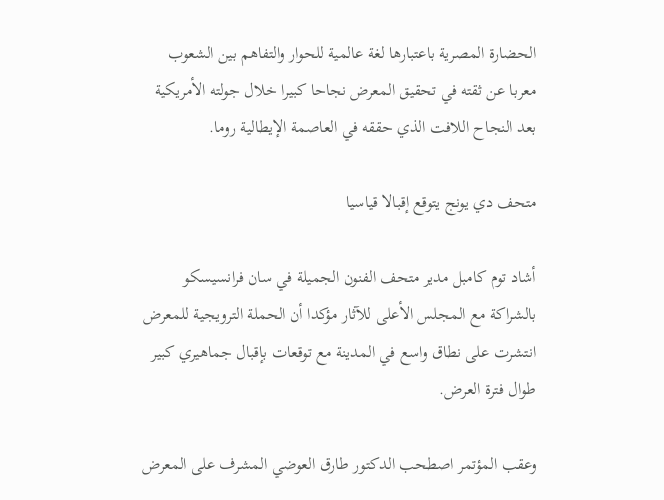الحضارة المصرية باعتبارها لغة عالمية للحوار والتفاهم بين الشعوب معربا عن ثقته في تحقيق المعرض نجاحا كبيرا خلال جولته الأمريكية بعد النجاح اللافت الذي حققه في العاصمة الإيطالية روما.

متحف دي يونج يتوقع إقبالا قياسيا

أشاد توم كامبل مدير متحف الفنون الجميلة في سان فرانسيسكو بالشراكة مع المجلس الأعلى للآثار مؤكدا أن الحملة الترويجية للمعرض انتشرت على نطاق واسع في المدينة مع توقعات بإقبال جماهيري كبير طوال فترة العرض.

وعقب المؤتمر اصطحب الدكتور طارق العوضي المشرف على المعرض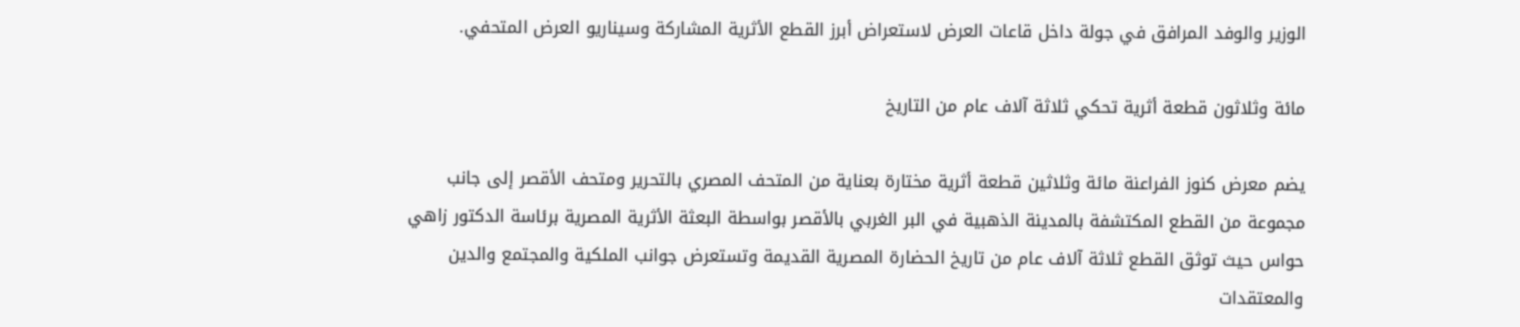الوزير والوفد المرافق في جولة داخل قاعات العرض لاستعراض أبرز القطع الأثرية المشاركة وسيناريو العرض المتحفي.

مائة وثلاثون قطعة أثرية تحكي ثلاثة آلاف عام من التاريخ

يضم معرض كنوز الفراعنة مائة وثلاثين قطعة أثرية مختارة بعناية من المتحف المصري بالتحرير ومتحف الأقصر إلى جانب مجموعة من القطع المكتشفة بالمدينة الذهبية في البر الغربي بالأقصر بواسطة البعثة الأثرية المصرية برئاسة الدكتور زاهي حواس حيث توثق القطع ثلاثة آلاف عام من تاريخ الحضارة المصرية القديمة وتستعرض جوانب الملكية والمجتمع والدين والمعتقدات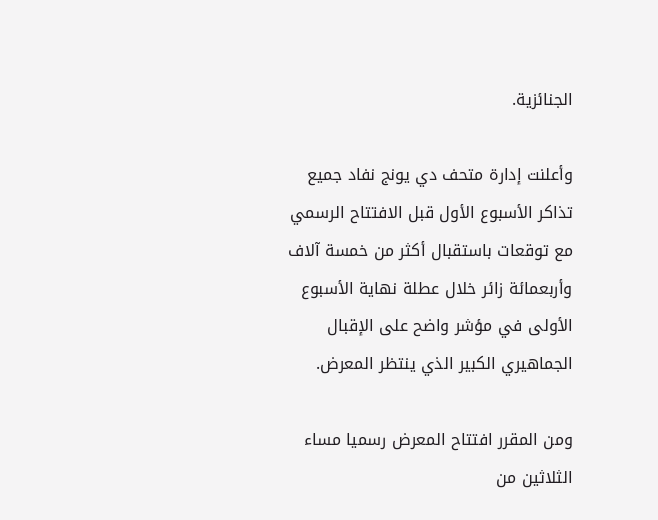الجنائزية.

وأعلنت إدارة متحف دي يونج نفاد جميع تذاكر الأسبوع الأول قبل الافتتاح الرسمي مع توقعات باستقبال أكثر من خمسة آلاف وأربعمائة زائر خلال عطلة نهاية الأسبوع الأولى في مؤشر واضح على الإقبال الجماهيري الكبير الذي ينتظر المعرض.

ومن المقرر افتتاح المعرض رسميا مساء الثلاثين من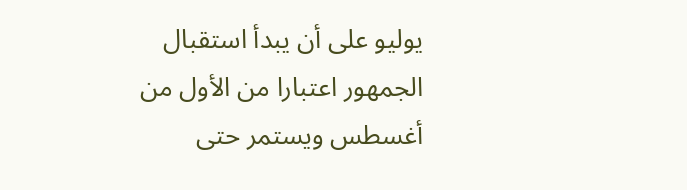يوليو على أن يبدأ استقبال الجمهور اعتبارا من الأول من أغسطس ويستمر حتى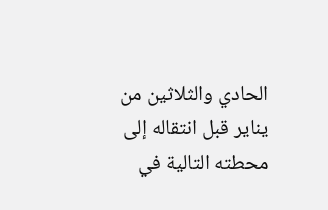الحادي والثلاثين من يناير قبل انتقاله إلى محطته التالية في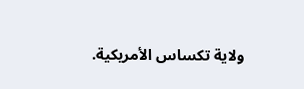ولاية تكساس الأمريكية.